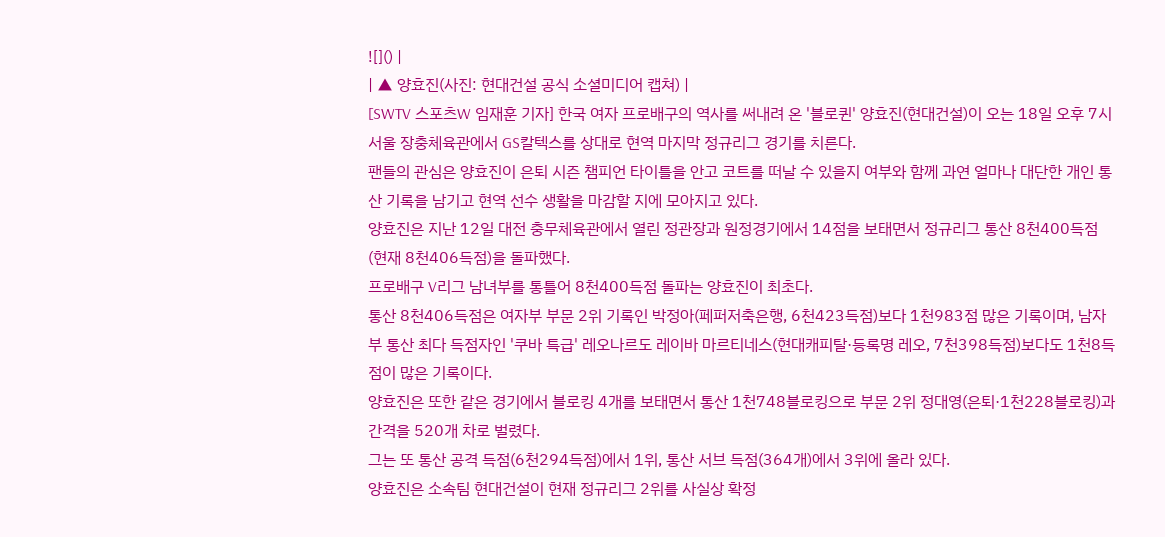![]() |
| ▲ 양효진(사진: 현대건설 공식 소셜미디어 캡쳐) |
[SWTV 스포츠W 임재훈 기자] 한국 여자 프로배구의 역사를 써내려 온 '블로퀸' 양효진(현대건설)이 오는 18일 오후 7시 서울 장충체육관에서 GS칼텍스를 상대로 현역 마지막 정규리그 경기를 치른다.
팬들의 관심은 양효진이 은퇴 시즌 챔피언 타이틀을 안고 코트를 떠날 수 있을지 여부와 함께 과연 얼마나 대단한 개인 통산 기록을 남기고 현역 선수 생활을 마감할 지에 모아지고 있다.
양효진은 지난 12일 대전 충무체육관에서 열린 정관장과 원정경기에서 14점을 보태면서 정규리그 통산 8천400득점(현재 8천406득점)을 돌파했다.
프로배구 V리그 남녀부를 통틀어 8천400득점 돌파는 양효진이 최초다.
통산 8천406득점은 여자부 부문 2위 기록인 박정아(페퍼저축은행, 6천423득점)보다 1천983점 많은 기록이며, 남자부 통산 최다 득점자인 '쿠바 특급' 레오나르도 레이바 마르티네스(현대캐피탈·등록명 레오, 7천398득점)보다도 1천8득점이 많은 기록이다.
양효진은 또한 같은 경기에서 블로킹 4개를 보태면서 통산 1천748블로킹으로 부문 2위 정대영(은퇴·1천228블로킹)과 간격을 520개 차로 벌렸다.
그는 또 통산 공격 득점(6천294득점)에서 1위, 통산 서브 득점(364개)에서 3위에 올라 있다.
양효진은 소속팀 현대건설이 현재 정규리그 2위를 사실상 확정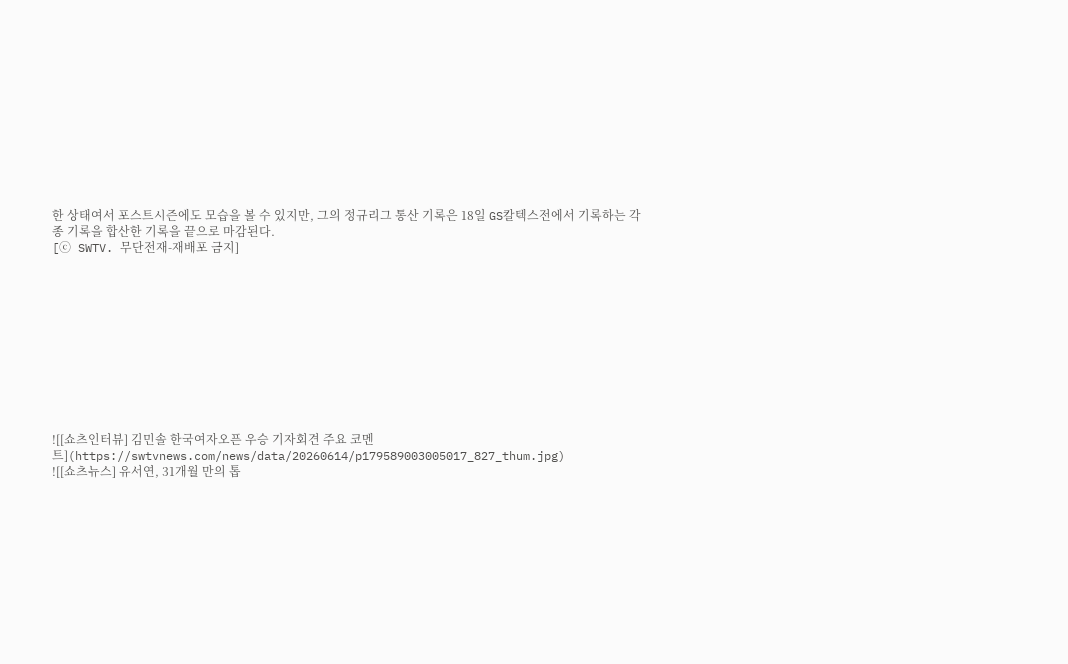한 상태여서 포스트시즌에도 모습을 볼 수 있지만, 그의 정규리그 통산 기록은 18일 GS칼텍스전에서 기록하는 각종 기록을 합산한 기록을 끝으로 마감된다.
[ⓒ SWTV. 무단전재-재배포 금지]











![[쇼츠인터뷰] 김민솔 한국여자오픈 우승 기자회견 주요 코멘트](https://swtvnews.com/news/data/20260614/p179589003005017_827_thum.jpg)
![[쇼츠뉴스] 유서연, 31개월 만의 톱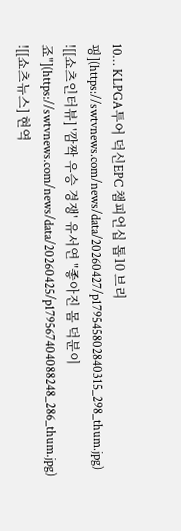10… KLPGA투어 덕신EPC 챔피언십 톱10 브리핑](https://swtvnews.com/news/data/20260427/p179545802840315_298_thum.jpg)
![[쇼츠인터뷰] '깜짝 우승 경쟁' 유서연 "좋아진 몸 덕분이죠"](https://swtvnews.com/news/data/20260425/p179567404088248_286_thum.jpg)
![[쇼츠뉴스] 현역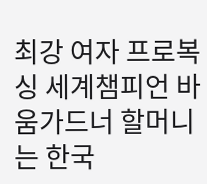최강 여자 프로복싱 세계챔피언 바움가드너 할머니는 한국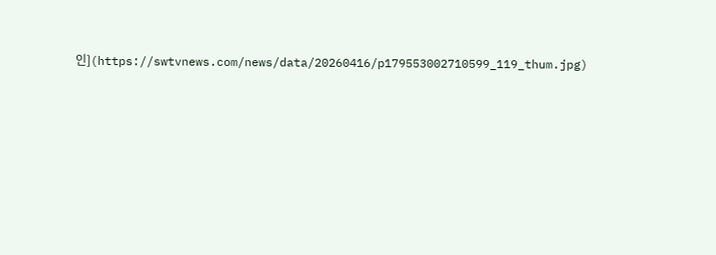인](https://swtvnews.com/news/data/20260416/p179553002710599_119_thum.jpg)